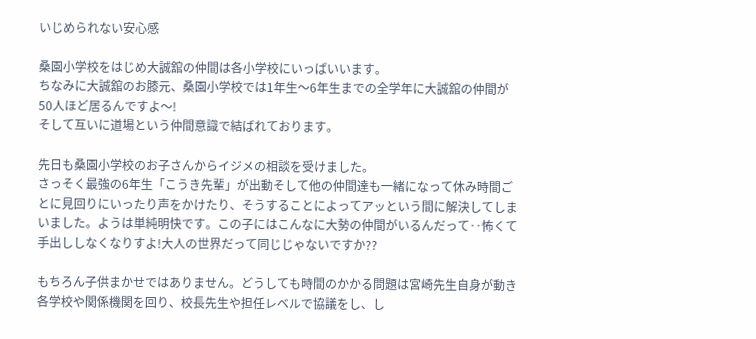いじめられない安心感

桑園小学校をはじめ大誠舘の仲間は各小学校にいっぱいいます。
ちなみに大誠舘のお膝元、桑園小学校では1年生〜6年生までの全学年に大誠舘の仲間が50人ほど居るんですよ〜!
そして互いに道場という仲間意識で結ばれております。

先日も桑園小学校のお子さんからイジメの相談を受けました。
さっそく最強の6年生「こうき先輩」が出動そして他の仲間達も一緒になって休み時間ごとに見回りにいったり声をかけたり、そうすることによってアッという間に解決してしまいました。ようは単純明快です。この子にはこんなに大勢の仲間がいるんだって‥怖くて手出ししなくなりすよ!大人の世界だって同じじゃないですか??

もちろん子供まかせではありません。どうしても時間のかかる問題は宮崎先生自身が動き各学校や関係機関を回り、校長先生や担任レベルで協議をし、し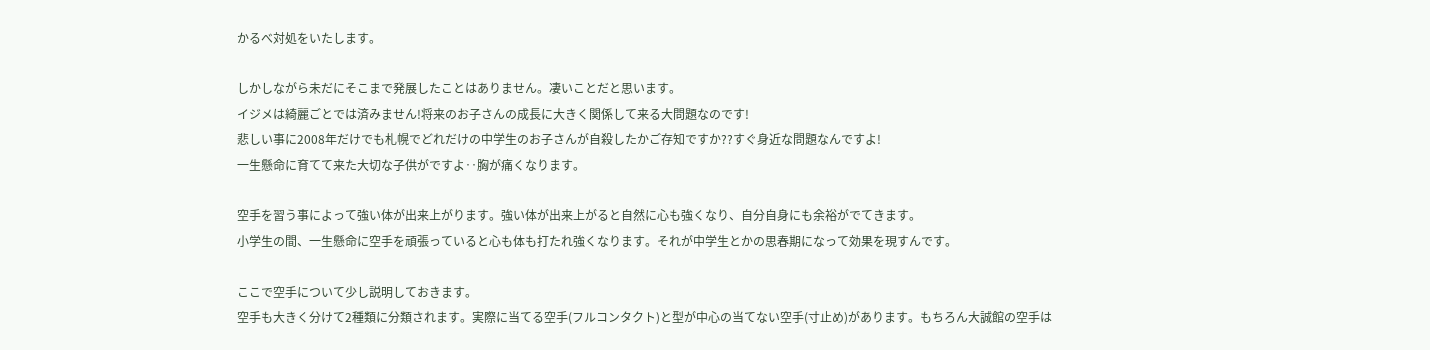かるべ対処をいたします。

しかしながら未だにそこまで発展したことはありません。凄いことだと思います。
イジメは綺麗ごとでは済みません!将来のお子さんの成長に大きく関係して来る大問題なのです!
悲しい事に2008年だけでも札幌でどれだけの中学生のお子さんが自殺したかご存知ですか??すぐ身近な問題なんですよ!
一生懸命に育てて来た大切な子供がですよ‥胸が痛くなります。

空手を習う事によって強い体が出来上がります。強い体が出来上がると自然に心も強くなり、自分自身にも余裕がでてきます。
小学生の間、一生懸命に空手を頑張っていると心も体も打たれ強くなります。それが中学生とかの思春期になって効果を現すんです。

ここで空手について少し説明しておきます。
空手も大きく分けて2種類に分類されます。実際に当てる空手(フルコンタクト)と型が中心の当てない空手(寸止め)があります。もちろん大誠館の空手は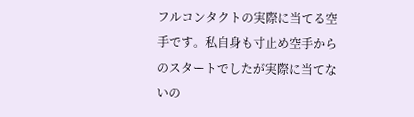フルコンタクトの実際に当てる空手です。私自身も寸止め空手からのスタートでしたが実際に当てないの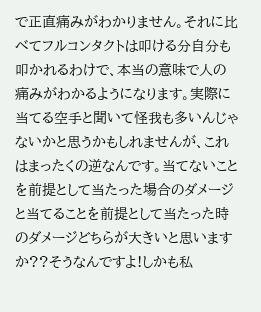で正直痛みがわかりません。それに比べてフルコンタクトは叩ける分自分も叩かれるわけで、本当の意味で人の痛みがわかるようになります。実際に当てる空手と聞いて怪我も多いんじゃないかと思うかもしれませんが、これはまったくの逆なんです。当てないことを前提として当たった場合のダメージと当てることを前提として当たった時のダメージどちらが大きいと思いますか??そうなんですよ!しかも私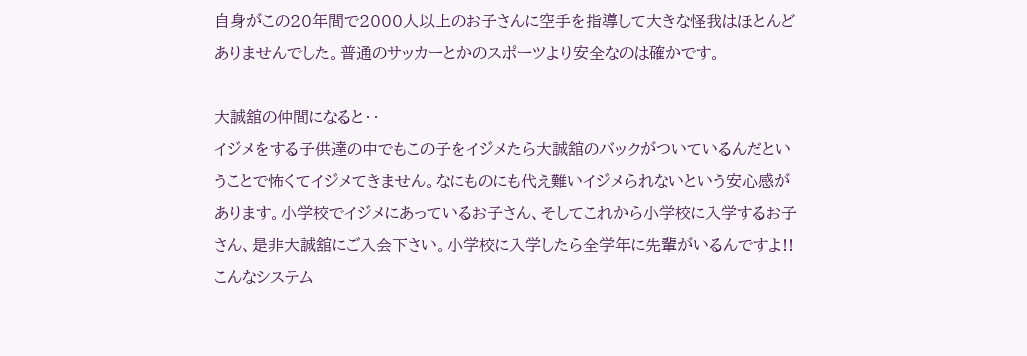自身がこの20年間で2000人以上のお子さんに空手を指導して大きな怪我はほとんどありませんでした。普通のサッカーとかのスポーツより安全なのは確かです。

大誠舘の仲間になると‥
イジメをする子供達の中でもこの子をイジメたら大誠舘のバックがついているんだということで怖くてイジメてきません。なにものにも代え難いイジメられないという安心感があります。小学校でイジメにあっているお子さん、そしてこれから小学校に入学するお子さん、是非大誠舘にご入会下さい。小学校に入学したら全学年に先輩がいるんですよ!!こんなシステム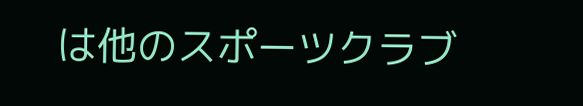は他のスポーツクラブ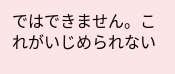ではできません。これがいじめられない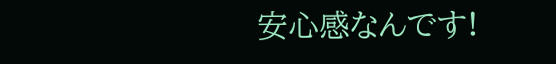安心感なんです!